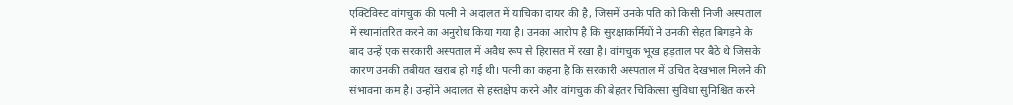एक्टिविस्ट वांगचुक की पत्नी ने अदालत में याचिका दायर की है, जिसमें उनके पति को किसी निजी अस्पताल में स्थानांतरित करने का अनुरोध किया गया है। उनका आरोप है कि सुरक्षाकर्मियों ने उनकी सेहत बिगड़ने के बाद उन्हें एक सरकारी अस्पताल में अवैध रूप से हिरासत में रखा है। वांगचुक भूख हड़ताल पर बैठे थे जिसके कारण उनकी तबीयत खराब हो गई थी। पत्नी का कहना है कि सरकारी अस्पताल में उचित देखभाल मिलने की संभावना कम है। उन्होंने अदालत से हस्तक्षेप करने और वांगचुक की बेहतर चिकित्सा सुविधा सुनिश्चित करने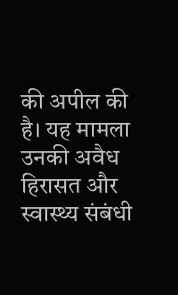की अपील की है। यह मामला उनकी अवैध हिरासत और स्वास्थ्य संबंधी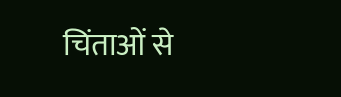चिंताओं से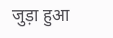जुड़ा हुआ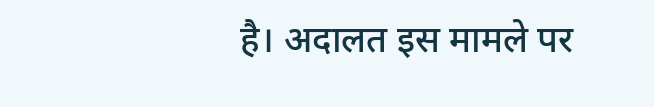है। अदालत इस मामले पर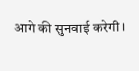आगे की सुनवाई करेगी।